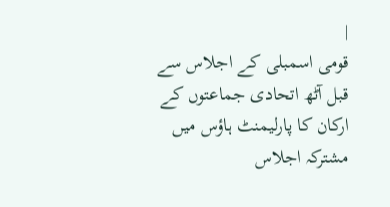|
قومی اسمبلی کے اجلاس سے قبل آٹھ اتحادی جماعتوں کے ارکان کا پارلیمنٹ ہاؤس میں مشترکہ اجلاس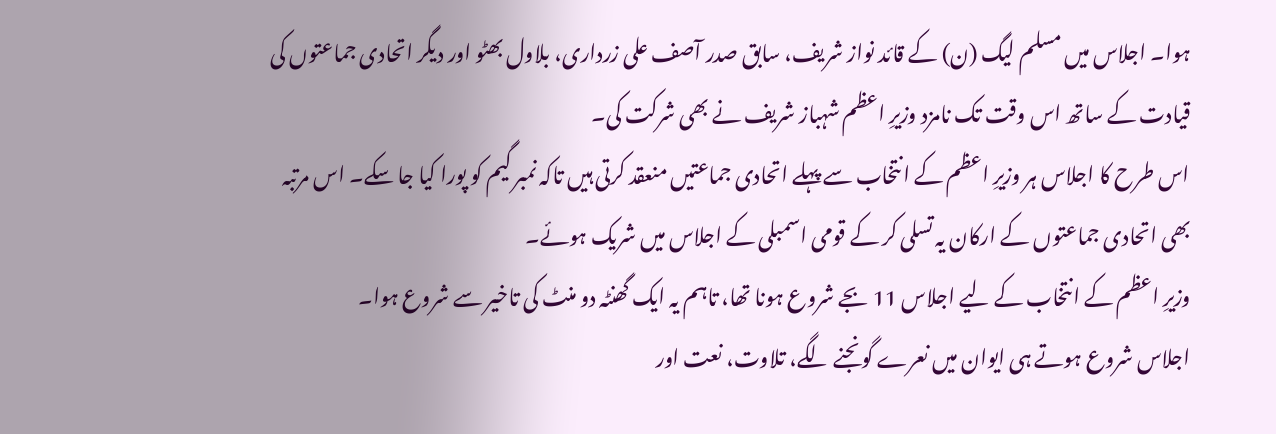ہوا۔ اجلاس میں مسلم لیگ (ن) کے قائد نواز شریف، سابق صدر آصف علی زرداری، بلاول بھٹو اور دیگر اتحادی جماعتوں کی قیادت کے ساتھ اس وقت تک نامزد وزیرِ اعظم شہباز شریف نے بھی شرکت کی۔
اس طرح کا اجلاس ہر وزیرِ اعظم کے انتخاب سے پہلے اتحادی جماعتیں منعقد کرتی ہیں تاکہ نمبر گیم کو پورا کیا جا سکے۔ اس مرتبہ بھی اتحادی جماعتوں کے ارکان یہ تسلی کر کے قومی اسمبلی کے اجلاس میں شریک ہوئے۔
وزیرِ اعظم کے انتخاب کے لیے اجلاس 11 بجے شروع ہونا تھا، تاہم یہ ایک گھنٹہ دو منٹ کی تاخیر سے شروع ہوا۔
اجلاس شروع ہوتے ہی ایوان میں نعرے گونجنے لگے، تلاوت، نعت اور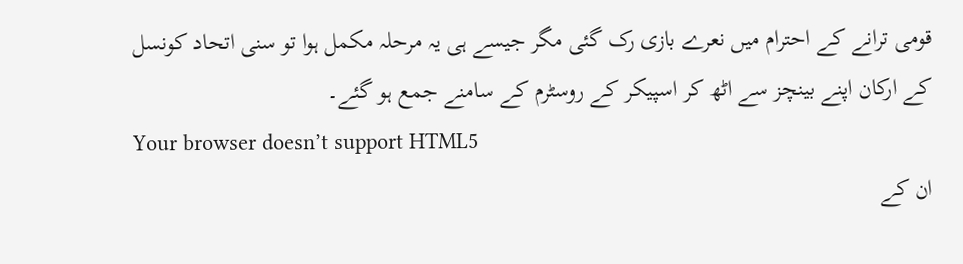قومی ترانے کے احترام میں نعرے بازی رک گئی مگر جیسے ہی یہ مرحلہ مکمل ہوا تو سنی اتحاد کونسل کے ارکان اپنے بینچز سے اٹھ کر اسپیکر کے روسٹرم کے سامنے جمع ہو گئے۔
Your browser doesn’t support HTML5
ان کے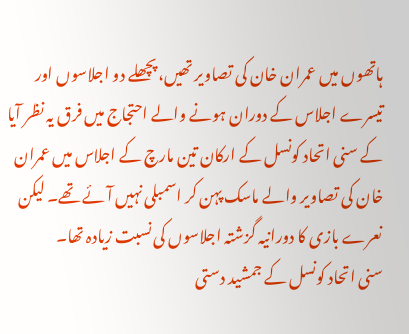ہاتھوں میں عمران خان کی تصاویر تھیں، پچھلے دو اجلاسوں اور تیسرے اجلاس کے دوران ہونے والے احتجاج میں فرق یہ نظر آیا کے سنی اتحاد کونسل کے ارکان تین مارچ کے اجلاس میں عمران خان کی تصاویر والے ماسک پہن کر اسمبلی نہیں آئے تھے۔ لیکن نعرے بازی کا دورانیہ گزشتہ اجلاسوں کی نسبت زیادہ تھا۔
سنی اتحاد کونسل کے جمشید دستی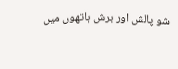شو پالش اور برش ہاتھوں میں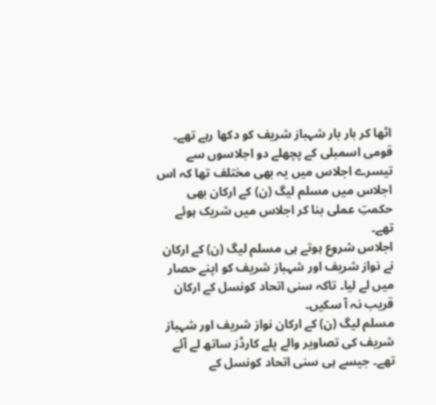اٹھا کر بار بار شہباز شریف کو دکھا رہے تھے۔
قومی اسمبلی کے پچھلے دو اجلاسوں سے تیسرے اجلاس میں یہ بھی مختلف تھا کہ اس اجلاس میں مسلم لیگ (ن) کے ارکان بھی حکمتِ عملی بنا کر اجلاس میں شریک ہوئے تھے۔
اجلاس شروع ہوتے ہی مسلم لیگ (ن) کے ارکان نے نواز شریف اور شہباز شریف کو اپنے حصار میں لے لیا۔ تاکہ سنی اتحاد کونسل کے ارکان قریب نہ آ سکیں۔
مسلم لیگ (ن) کے ارکان نواز شریف اور شہباز شریف کی تصاویر والے پلے کارڈز ساتھ لے آئے تھے۔ جیسے ہی سنی اتحاد کونسل کے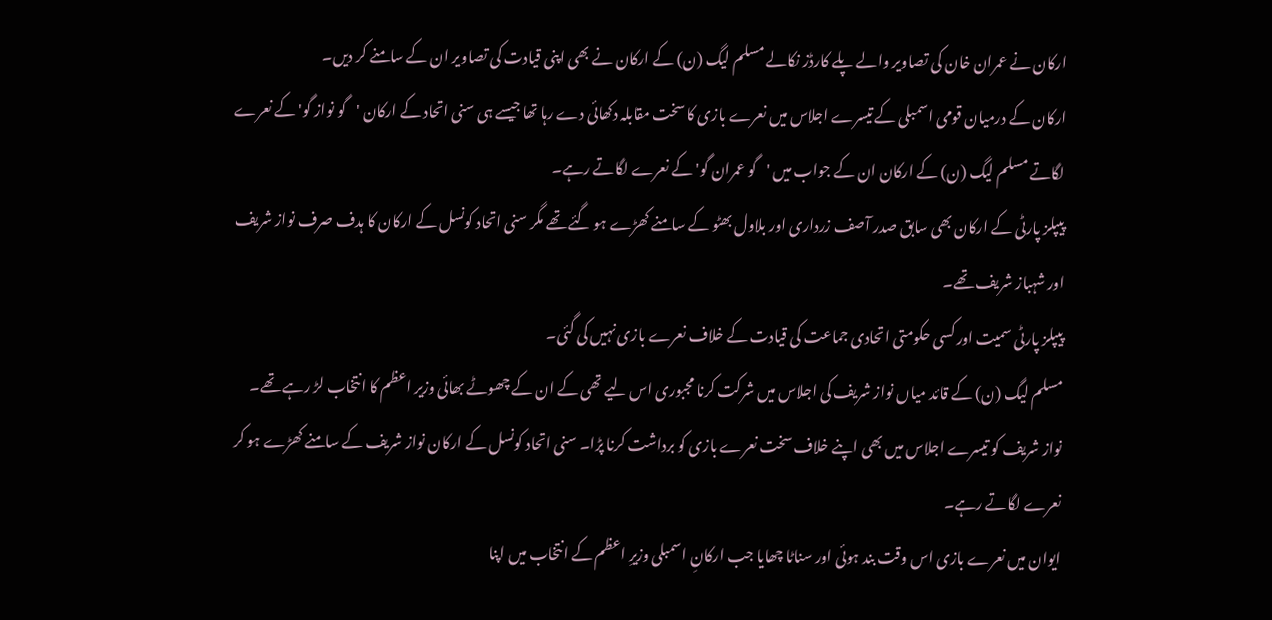ارکان نے عمران خان کی تصاویر والے پلے کارڈز نکالے مسلم لیگ (ن) کے ارکان نے بھی اپنی قیادت کی تصاویر ان کے سامنے کر دیں۔
ارکان کے درمیان قومی اسمبلی کے تیسرے اجلاس میں نعرے بازی کا سخت مقابلہ دکھائی دے رہا تھا جیسے ہی سنی اتحاد کے ارکان 'گو نواز گو' کے نعرے لگاتے مسلم لیگ (ن) کے ارکان ان کے جواب میں 'گو عمران گو' کے نعرے لگاتے رہے۔
پیپلز پارٹی کے ارکان بھی سابق صدر آصف زرداری اور بلاول بھٹو کے سامنے کھڑے ہو گئے تھے مگر سنی اتحاد کونسل کے ارکان کا ہدف صرف نواز شریف اور شہباز شریف تھے۔
پیپلز پارٹی سمیت اور کسی حکومتی اتحادی جماعت کی قیادت کے خلاف نعرے بازی نہیں کی گئی۔
مسلم لیگ (ن) کے قائد میاں نواز شریف کی اجلاس میں شرکت کرنا مجبوری اس لیے تھی کے ان کے چھوٹے بھائی وزیر اعظم کا انتخاب لڑ رہے تھے۔
نواز شریف کو تیسرے اجلاس میں بھی اپنے خلاف سخت نعرے بازی کو برداشت کرنا پڑا۔ سنی اتحاد کونسل کے ارکان نواز شریف کے سامنے کھڑے ہو کر نعرے لگاتے رہے۔
ایوان میں نعرے بازی اس وقت بند ہوئی اور سناٹا چھایا جب ارکانِ اسمبلی وزیرِ اعظم کے انتخاب میں اپنا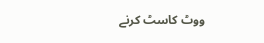ووٹ کاسٹ کرنے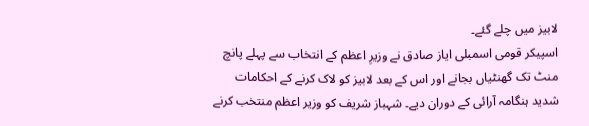لابیز میں چلے گئے۔
اسپیکر قومی اسمبلی ایاز صادق نے وزیرِ اعظم کے انتخاب سے پہلے پانچ منٹ تک گھنٹیاں بجانے اور اس کے بعد لابیز کو لاک کرنے کے احکامات شدید ہنگامہ آرائی کے دوران دیے۔ شہباز شریف کو وزیر اعظم منتخب کرنے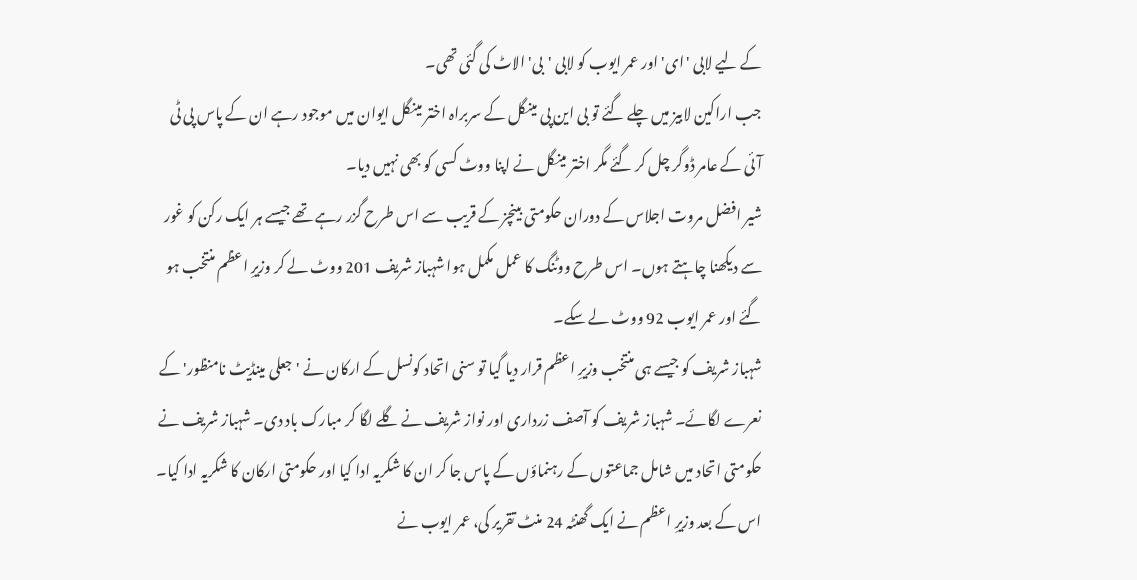کے لیے لابی 'ای' اور عمر ایوب کو لابی 'بی' الاٹ کی گئی تھی۔
جب اراکین لابیز میں چلے گئے تو بی این پی مینگل کے سربراہ اختر مینگل ایوان میں موجود رہے ان کے پاس پی ٹی آئی کے عامر ڈوگر چل کر گئے مگر اختر مینگل نے اپنا ووٹ کسی کو بھی نہیں دیا۔
شیر افضل مروت اجلاس کے دوران حکومتی بینچز کے قریب سے اس طرح گزر رہے تھے جیسے ہر ایک رکن کو غور سے دیکھنا چاہتے ہوں۔ اس طرح ووٹنگ کا عمل مکمل ہوا شہباز شریف 201 ووٹ لے کر وزیرِ اعظم منتخب ہو گئے اور عمر ایوب 92 ووٹ لے سکے۔
شہباز شریف کو جیسے ہی منتخب وزیرِ اعظم قرار دیا گیا تو سنی اتحاد کونسل کے ارکان نے 'جعلی مینڈیٹ نامنظور' کے نعرے لگائے۔ شہباز شریف کو آصف زرداری اور نواز شریف نے گلے لگا کر مبارک باد دی۔ شہباز شریف نے حکومتی اتحاد میں شامل جماعتوں کے رہنماؤں کے پاس جا کر ان کا شکریہ ادا کیا اور حکومتی ارکان کا شکریہ ادا کیا۔
اس کے بعد وزیرِ اعظم نے ایک گھنٹہ 24 منٹ تقریر کی، عمر ایوب نے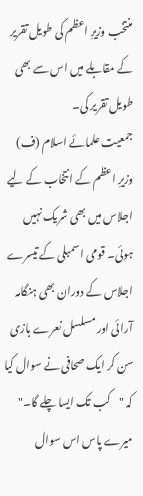منتخب وزیرِ اعظم کی طویل تقریر کے مقابلے میں اس سے بھی طویل تقریر کی۔
جمعیت علمائے اسلام (ف) وزیرِ اعظم کے انتخاب کے لیے اجلاس میں بھی شریک نہیں ہوئی۔ قومی اسمبلی کے تیسرے اجلاس کے دوران بھی ہنگامہ آرائی اور مسلسل نعرے بازی سن کر ایک صحافی نے سوال کیا کہ "کب تک ایسا چلے گا۔" میرے پاس اس سوال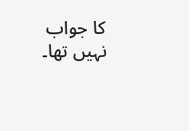کا جواب نہیں تھا۔